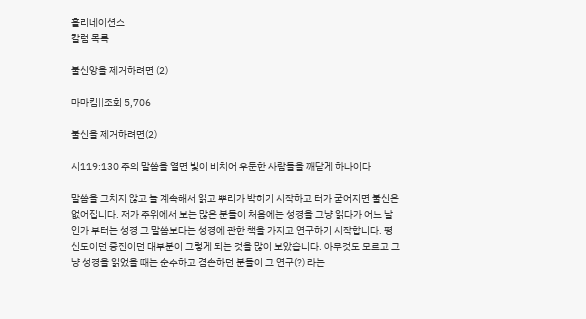홀리네이션스
칼럼 목록

불신앙을 제거하려면 (2)

마마킴||조회 5,706

불신을 제거하려면(2)

시119:130 주의 말씀을 열면 빛이 비치어 우둔한 사람들을 깨닫게 하나이다

말씀을 그치지 않고 늘 계속해서 읽고 뿌리가 박히기 시작하고 터가 굳어지면 불신은 없어집니다. 저가 주위에서 보는 많은 분들이 처음에는 성경을 그냥 읽다가 어느 날인가 부터는 성경 그 말씀보다는 성경에 관한 책을 가지고 연구하기 시작합니다. 평신도이던 중진이던 대부분이 그렇게 되는 것을 많이 보았습니다. 아무것도 모르고 그냥 성경을 읽었을 때는 순수하고 겸손하던 분들이 그 연구(?) 라는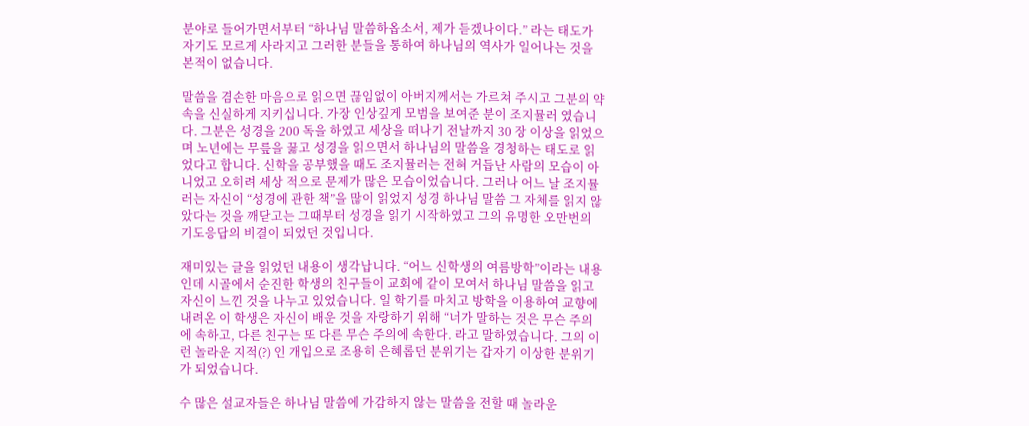분야로 들어가면서부터 “하나님 말씀하옵소서, 제가 듣겠나이다.” 라는 태도가 자기도 모르게 사라지고 그러한 분들을 통하여 하나님의 역사가 일어나는 것을 본적이 없습니다.

말씀을 겸손한 마음으로 읽으면 끊임없이 아버지께서는 가르쳐 주시고 그분의 약속을 신실하게 지키십니다. 가장 인상깊게 모범을 보여준 분이 조지뮬러 였습니다. 그분은 성경을 200 독을 하였고 세상을 떠나기 전날까지 30 장 이상을 읽었으며 노년에는 무릎을 꿇고 성경을 읽으면서 하나님의 말씀을 경청하는 태도로 읽었다고 합니다. 신학을 공부했을 때도 조지뮬러는 전혀 거듭난 사람의 모습이 아니었고 오히려 세상 적으로 문제가 많은 모습이었습니다. 그러나 어느 날 조지뮬러는 자신이 “성경에 관한 책”을 많이 읽었지 성경 하나님 말씀 그 자체를 읽지 않았다는 것을 깨닫고는 그때부터 성경을 읽기 시작하였고 그의 유명한 오만번의 기도응답의 비결이 되었던 것입니다.

재미있는 글을 읽었던 내용이 생각납니다. “어느 신학생의 여름방학”이라는 내용인데 시골에서 순진한 학생의 친구들이 교회에 같이 모여서 하나님 말씀을 읽고 자신이 느낀 것을 나누고 있었습니다. 일 학기를 마치고 방학을 이용하여 교향에 내려온 이 학생은 자신이 배운 것을 자랑하기 위해 “너가 말하는 것은 무슨 주의에 속하고, 다른 친구는 또 다른 무슨 주의에 속한다. 라고 말하였습니다. 그의 이런 놀라운 지적(?) 인 개입으로 조용히 은혜롭던 분위기는 갑자기 이상한 분위기가 되었습니다.

수 많은 설교자들은 하나님 말씀에 가감하지 않는 말씀을 전할 때 놀라운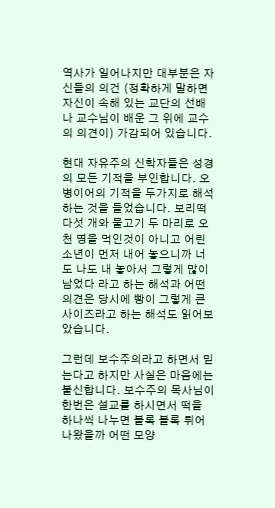역사가 일어나지만 대부분은 자신들의 의건 (정확하게 말하면 자신이 속해 있는 교단의 선배나 교수님이 배운 그 위에 교수의 의견이) 가감되어 있습니다.

현대 자유주의 신학자들은 성경의 모든 기적을 부인합니다. 오병이어의 기적을 두가지로 해석하는 것을 들었습니다. 보리떡 다섯 개와 물고기 두 마리로 오천 명을 먹인것이 아니고 어린 소년이 먼저 내어 놓으니까 너도 나도 내 놓아서 그렇게 많이 남었다 라고 하는 해석과 어떤 의견은 당시에 빵이 그렇게 큰 사이즈라고 하는 해석도 읽어보았습니다.

그런데 보수주의라고 하면서 믿는다고 하지만 사실은 마음에는 불신합니다. 보수주의 목사님이 한번은 설교를 하시면서 떡을 하나씩 나누면 볼록 볼록 튀어 나왔을까 어떤 모양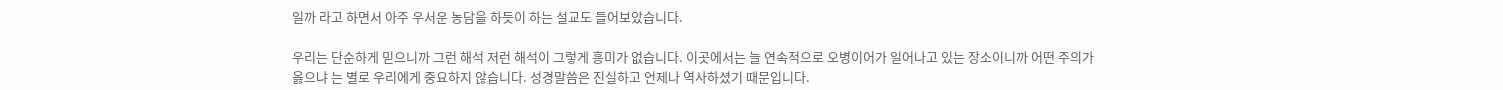일까 라고 하면서 아주 우서운 농담을 하듯이 하는 설교도 들어보았습니다.

우리는 단순하게 믿으니까 그런 해석 저런 해석이 그렇게 흥미가 없습니다. 이곳에서는 늘 연속적으로 오병이어가 일어나고 있는 장소이니까 어떤 주의가 옳으냐 는 별로 우리에게 중요하지 않습니다. 성경말씀은 진실하고 언제나 역사하셨기 때문입니다.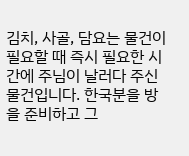김치, 사골, 담요는 물건이 필요할 때 즉시 필요한 시간에 주님이 날러다 주신 물건입니다. 한국분을 방을 준비하고 그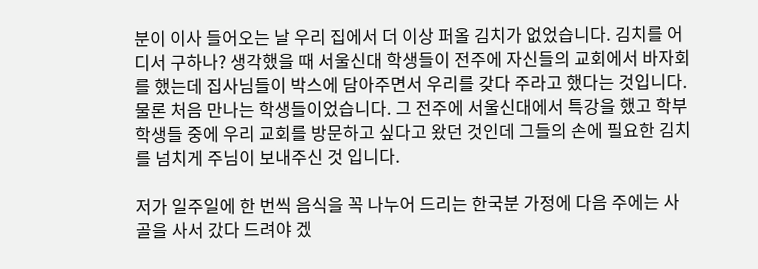분이 이사 들어오는 날 우리 집에서 더 이상 퍼올 김치가 없었습니다. 김치를 어디서 구하나? 생각했을 때 서울신대 학생들이 전주에 자신들의 교회에서 바자회를 했는데 집사님들이 박스에 담아주면서 우리를 갖다 주라고 했다는 것입니다. 물론 처음 만나는 학생들이었습니다. 그 전주에 서울신대에서 특강을 했고 학부 학생들 중에 우리 교회를 방문하고 싶다고 왔던 것인데 그들의 손에 필요한 김치를 넘치게 주님이 보내주신 것 입니다.

저가 일주일에 한 번씩 음식을 꼭 나누어 드리는 한국분 가정에 다음 주에는 사골을 사서 갔다 드려야 겠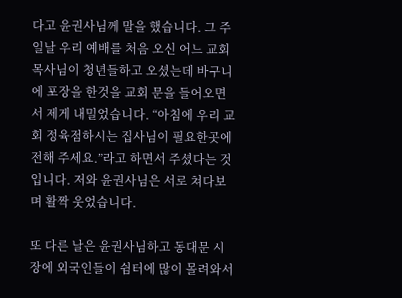다고 윤권사님께 말을 했습니다. 그 주일날 우리 예배를 처음 오신 어느 교회 목사님이 청년들하고 오셨는데 바구니에 포장을 한것을 교회 문을 들어오면서 제게 내밀었습니다. “아침에 우리 교회 정육점하시는 집사님이 필요한곳에 전해 주세요.”라고 하면서 주셨다는 것입니다. 저와 윤권사님은 서로 쳐다보며 활짝 웃었습니다.

또 다른 날은 윤권사님하고 동대문 시장에 외국인들이 쉼터에 많이 몰려와서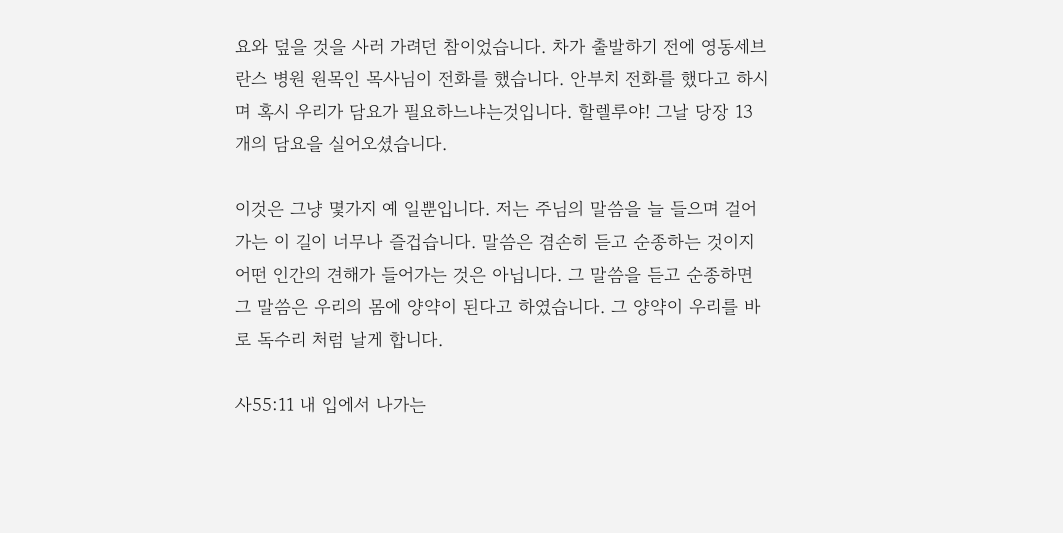요와 덮을 것을 사러 가려던 참이었습니다. 차가 출발하기 전에 영동세브란스 병원 원목인 목사님이 전화를 했습니다. 안부치 전화를 했다고 하시며 혹시 우리가 담요가 필요하느냐는것입니다. 할렐루야! 그날 당장 13 개의 담요을 실어오셨습니다.

이것은 그냥 몇가지 예 일뿐입니다. 저는 주님의 말씀을 늘 들으며 걸어가는 이 길이 너무나 즐겁습니다. 말씀은 겸손히 듣고 순종하는 것이지 어떤 인간의 견해가 들어가는 것은 아닙니다. 그 말씀을 듣고 순종하면 그 말씀은 우리의 몸에 양약이 된다고 하였습니다. 그 양약이 우리를 바로 독수리 처럼 날게 합니다.

사55:11 내 입에서 나가는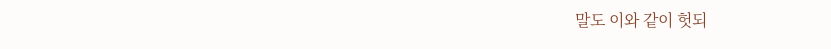말도 이와 같이 헛되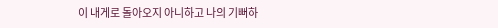이 내게로 돌아오지 아니하고 나의 기뻐하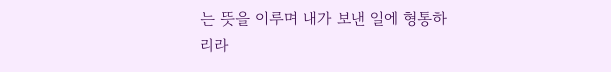는 뜻을 이루며 내가 보낸 일에 형통하리라